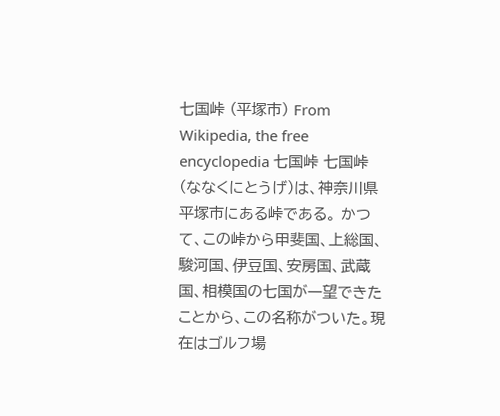七国峠 (平塚市) From Wikipedia, the free encyclopedia 七国峠 七国峠(ななくにとうげ)は、神奈川県平塚市にある峠である。 かつて、この峠から甲斐国、上総国、駿河国、伊豆国、安房国、武蔵国、相模国の七国が一望できたことから、この名称がついた。現在はゴルフ場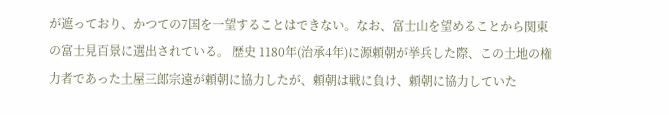が遮っており、かつての7国を一望することはできない。なお、富士山を望めることから関東の富士見百景に選出されている。 歴史 1180年(治承4年)に源頼朝が挙兵した際、この土地の権力者であった土屋三郎宗遠が頼朝に協力したが、頼朝は戦に負け、頼朝に協力していた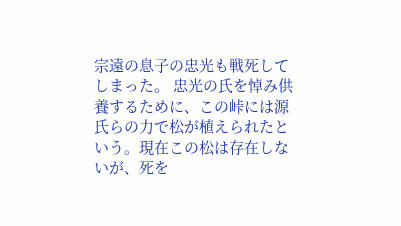宗遠の息子の忠光も戦死してしまった。 忠光の氏を悼み供養するために、この峠には源氏らの力で松が植えられたという。現在この松は存在しないが、死を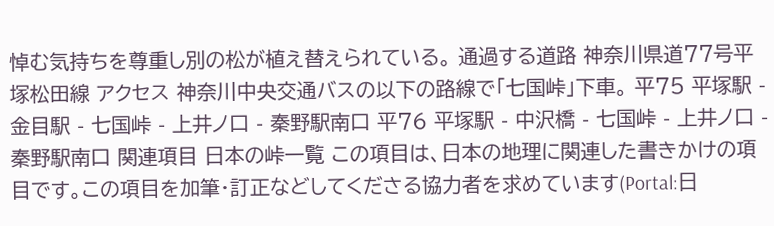悼む気持ちを尊重し別の松が植え替えられている。 通過する道路 神奈川県道77号平塚松田線 アクセス 神奈川中央交通バスの以下の路線で「七国峠」下車。 平75 平塚駅 - 金目駅 - 七国峠 - 上井ノ口 - 秦野駅南口 平76 平塚駅 - 中沢橋 - 七国峠 - 上井ノ口 - 秦野駅南口 関連項目 日本の峠一覧 この項目は、日本の地理に関連した書きかけの項目です。この項目を加筆・訂正などしてくださる協力者を求めています(Portal:日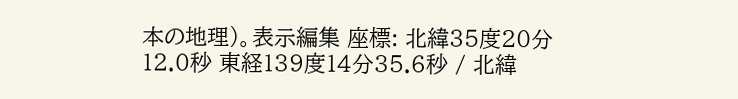本の地理)。表示編集 座標: 北緯35度20分12.0秒 東経139度14分35.6秒 / 北緯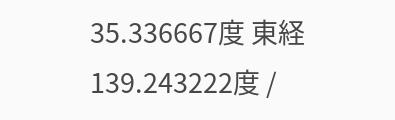35.336667度 東経139.243222度 /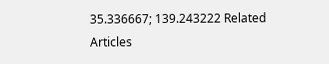35.336667; 139.243222 Related Articles